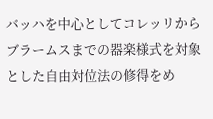バッハを中心としてコレッリからブラームスまでの器楽様式を対象とした自由対位法の修得をめ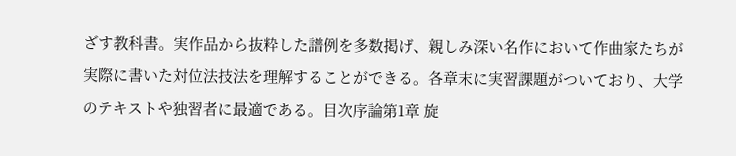ざす教科書。実作品から抜粋した譜例を多数掲げ、親しみ深い名作において作曲家たちが実際に書いた対位法技法を理解することができる。各章末に実習課題がついており、大学のテキストや独習者に最適である。目次序論第1章 旋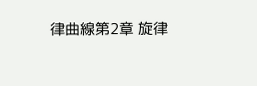律曲線第2章 旋律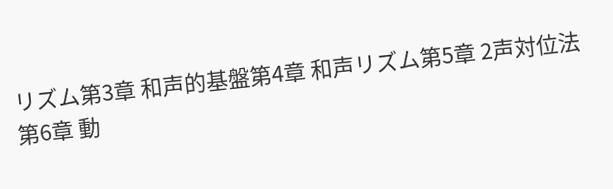リズム第3章 和声的基盤第4章 和声リズム第5章 2声対位法第6章 動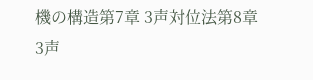機の構造第7章 3声対位法第8章 3声